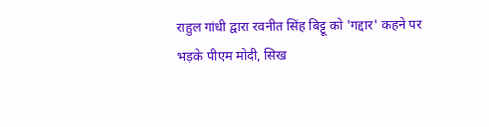राहुल गांधी द्वारा रवनीत सिंह बिट्टू को 'गद्दार' कहने पर भड़के पीएम मोदी, सिख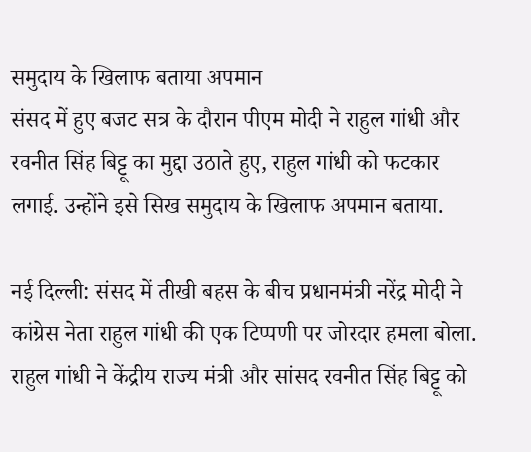समुदाय के खिलाफ बताया अपमान
संसद में हुए बजट सत्र के दौरान पीएम मोदी ने राहुल गांधी और रवनीत सिंह बिट्टू का मुद्दा उठाते हुए, राहुल गांधी को फटकार लगाई. उन्होंने इसे सिख समुदाय के खिलाफ अपमान बताया.

नई दिल्ली: संसद में तीखी बहस के बीच प्रधानमंत्री नरेंद्र मोदी ने कांग्रेस नेता राहुल गांधी की एक टिप्पणी पर जोरदार हमला बोला. राहुल गांधी ने केंद्रीय राज्य मंत्री और सांसद रवनीत सिंह बिट्टू को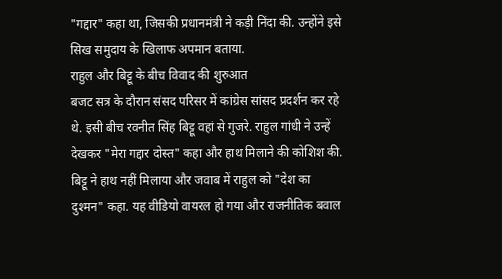"गद्दार" कहा था, जिसकी प्रधानमंत्री ने कड़ी निंदा की. उन्होंने इसे सिख समुदाय के खिलाफ अपमान बताया.
राहुल और बिट्टू के बीच विवाद की शुरुआत
बजट सत्र के दौरान संसद परिसर में कांग्रेस सांसद प्रदर्शन कर रहे थे. इसी बीच रवनीत सिंह बिट्टू वहां से गुजरे. राहुल गांधी ने उन्हें देखकर "मेरा गद्दार दोस्त" कहा और हाथ मिलाने की कोशिश की. बिट्टू ने हाथ नहीं मिलाया और जवाब में राहुल को "देश का दुश्मन" कहा. यह वीडियो वायरल हो गया और राजनीतिक बवाल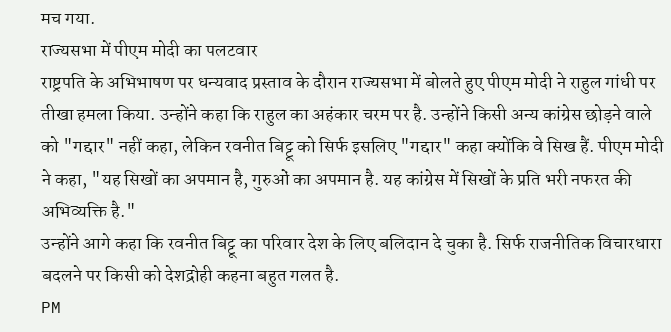मच गया.
राज्यसभा में पीएम मोदी का पलटवार
राष्ट्रपति के अभिभाषण पर धन्यवाद प्रस्ताव के दौरान राज्यसभा में बोलते हुए पीएम मोदी ने राहुल गांधी पर तीखा हमला किया. उन्होंने कहा कि राहुल का अहंकार चरम पर है. उन्होंने किसी अन्य कांग्रेस छोड़ने वाले को "गद्दार" नहीं कहा, लेकिन रवनीत बिट्टू को सिर्फ इसलिए "गद्दार" कहा क्योंकि वे सिख हैं. पीएम मोदी ने कहा, "यह सिखों का अपमान है, गुरुओं का अपमान है. यह कांग्रेस में सिखों के प्रति भरी नफरत की अभिव्यक्ति है."
उन्होंने आगे कहा कि रवनीत बिट्टू का परिवार देश के लिए बलिदान दे चुका है. सिर्फ राजनीतिक विचारधारा बदलने पर किसी को देशद्रोही कहना बहुत गलत है.
PM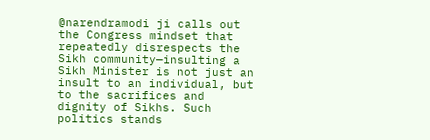@narendramodi ji calls out the Congress mindset that repeatedly disrespects the Sikh community—insulting a Sikh Minister is not just an insult to an individual, but to the sacrifices and dignity of Sikhs. Such politics stands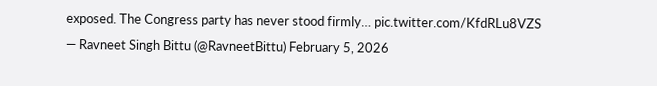exposed. The Congress party has never stood firmly… pic.twitter.com/KfdRLu8VZS
— Ravneet Singh Bittu (@RavneetBittu) February 5, 2026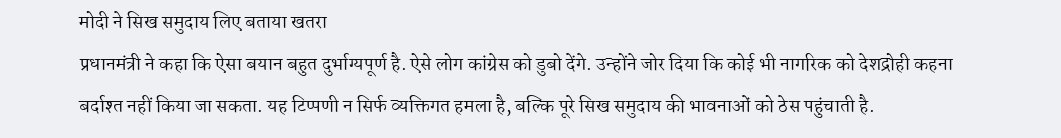मोदी ने सिख समुदाय लिए बताया खतरा
प्रधानमंत्री ने कहा कि ऐसा बयान बहुत दुर्भाग्यपूर्ण है. ऐसे लोग कांग्रेस को डुबो देंगे. उन्होंने जोर दिया कि कोई भी नागरिक को देशद्रोही कहना बर्दाश्त नहीं किया जा सकता. यह टिप्पणी न सिर्फ व्यक्तिगत हमला है, बल्कि पूरे सिख समुदाय की भावनाओं को ठेस पहुंचाती है.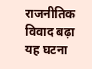राजनीतिक विवाद बढ़ा
यह घटना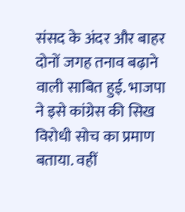संसद के अंदर और बाहर दोनों जगह तनाव बढ़ाने वाली साबित हुई. भाजपा ने इसे कांग्रेस की सिख विरोधी सोच का प्रमाण बताया. वहीं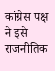कांग्रेस पक्ष ने इसे राजनीतिक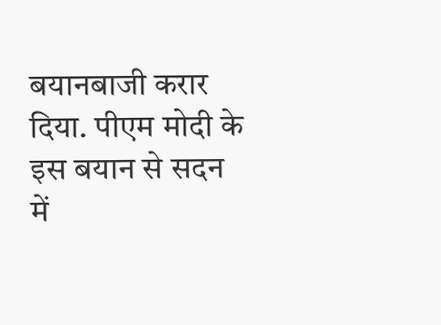बयानबाजी करार दिया. पीएम मोदी के इस बयान से सदन में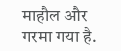माहौल और गरमा गया है.